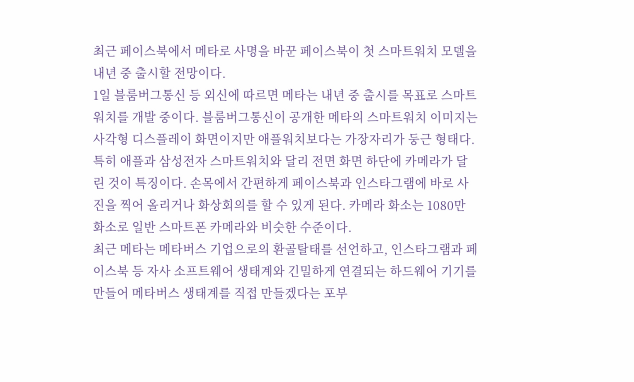최근 페이스북에서 메타로 사명을 바꾼 페이스북이 첫 스마트워치 모델을 내년 중 출시할 전망이다.
1일 블룸버그통신 등 외신에 따르면 메타는 내년 중 출시를 목표로 스마트워치를 개발 중이다. 블룸버그통신이 공개한 메타의 스마트워치 이미지는 사각형 디스플레이 화면이지만 애플워치보다는 가장자리가 둥근 형태다.
특히 애플과 삼성전자 스마트워치와 달리 전면 화면 하단에 카메라가 달린 것이 특징이다. 손목에서 간편하게 페이스북과 인스타그램에 바로 사진을 찍어 올리거나 화상회의를 할 수 있게 된다. 카메라 화소는 1080만 화소로 일반 스마트폰 카메라와 비슷한 수준이다.
최근 메타는 메타버스 기업으로의 환골탈태를 선언하고, 인스타그램과 페이스북 등 자사 소프트웨어 생태계와 긴밀하게 연결되는 하드웨어 기기를 만들어 메타버스 생태계를 직접 만들겠다는 포부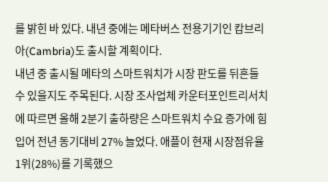를 밝힌 바 있다. 내년 중에는 메타버스 전용기기인 캄브리아(Cambria)도 출시할 계획이다.
내년 중 출시될 메타의 스마트워치가 시장 판도를 뒤흔들 수 있을지도 주목된다. 시장 조사업체 카운터포인트리서치에 따르면 올해 2분기 출하량은 스마트워치 수요 증가에 힘입어 전년 동기대비 27% 늘었다. 애플이 현재 시장점유율 1위(28%)를 기록했으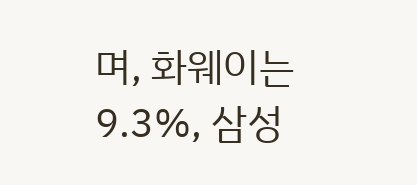며, 화웨이는 9.3%, 삼성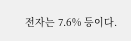전자는 7.6% 등이다.